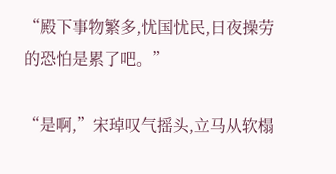“殿下事物繁多,忧国忧民,日夜操劳的恐怕是累了吧。”

“是啊,”宋琸叹气摇头,立马从软榻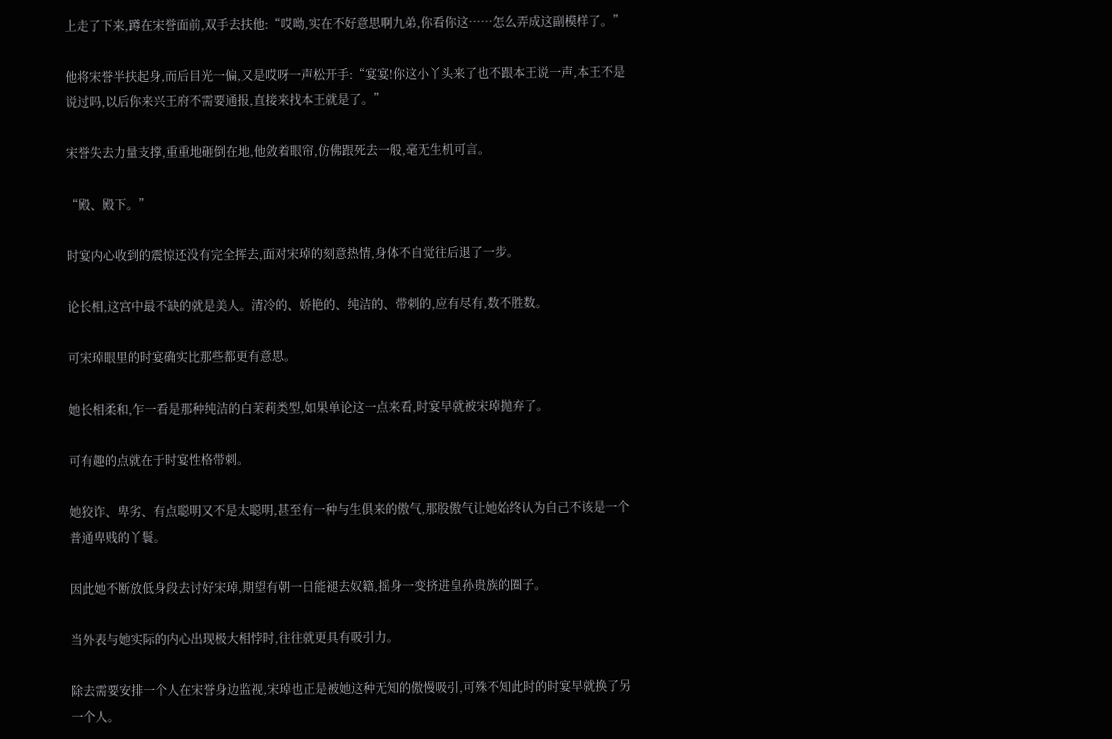上走了下来,蹲在宋誉面前,双手去扶他:“哎呦,实在不好意思啊九弟,你看你这……怎么弄成这副模样了。”

他将宋誉半扶起身,而后目光一偏,又是哎呀一声松开手:“宴宴!你这小丫头来了也不跟本王说一声,本王不是说过吗,以后你来兴王府不需要通报,直接来找本王就是了。”

宋誉失去力量支撑,重重地砸倒在地,他敛着眼帘,仿佛跟死去一般,毫无生机可言。

“殿、殿下。”

时宴内心收到的震惊还没有完全挥去,面对宋琸的刻意热情,身体不自觉往后退了一步。

论长相,这宫中最不缺的就是美人。清冷的、娇艳的、纯洁的、带刺的,应有尽有,数不胜数。

可宋琸眼里的时宴确实比那些都更有意思。

她长相柔和,乍一看是那种纯洁的白茉莉类型,如果单论这一点来看,时宴早就被宋琸抛弃了。

可有趣的点就在于时宴性格带刺。

她狡诈、卑劣、有点聪明又不是太聪明,甚至有一种与生俱来的傲气,那股傲气让她始终认为自己不该是一个普通卑贱的丫鬟。

因此她不断放低身段去讨好宋琸,期望有朝一日能褪去奴籍,摇身一变挤进皇孙贵族的圈子。

当外表与她实际的内心出现极大相悖时,往往就更具有吸引力。

除去需要安排一个人在宋誉身边监视,宋琸也正是被她这种无知的傲慢吸引,可殊不知此时的时宴早就换了另一个人。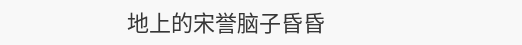地上的宋誉脑子昏昏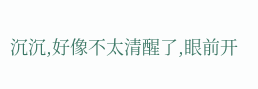沉沉,好像不太清醒了,眼前开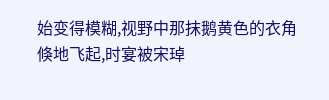始变得模糊,视野中那抹鹅黄色的衣角倏地飞起,时宴被宋琸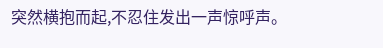突然横抱而起,不忍住发出一声惊呼声。